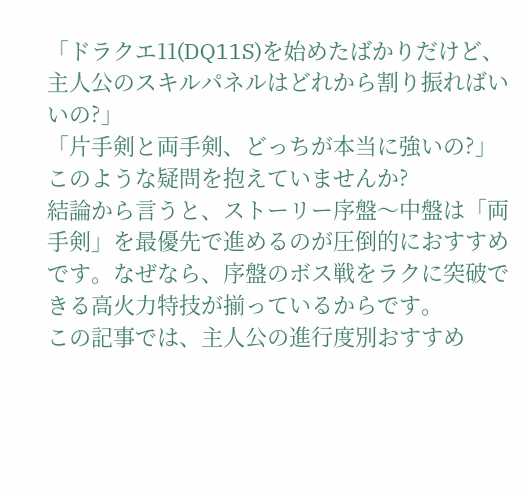「ドラクエ11(DQ11S)を始めたばかりだけど、主人公のスキルパネルはどれから割り振ればいいの?」
「片手剣と両手剣、どっちが本当に強いの?」
このような疑問を抱えていませんか?
結論から言うと、ストーリー序盤〜中盤は「両手剣」を最優先で進めるのが圧倒的におすすめです。なぜなら、序盤のボス戦をラクに突破できる高火力特技が揃っているからです。
この記事では、主人公の進行度別おすすめ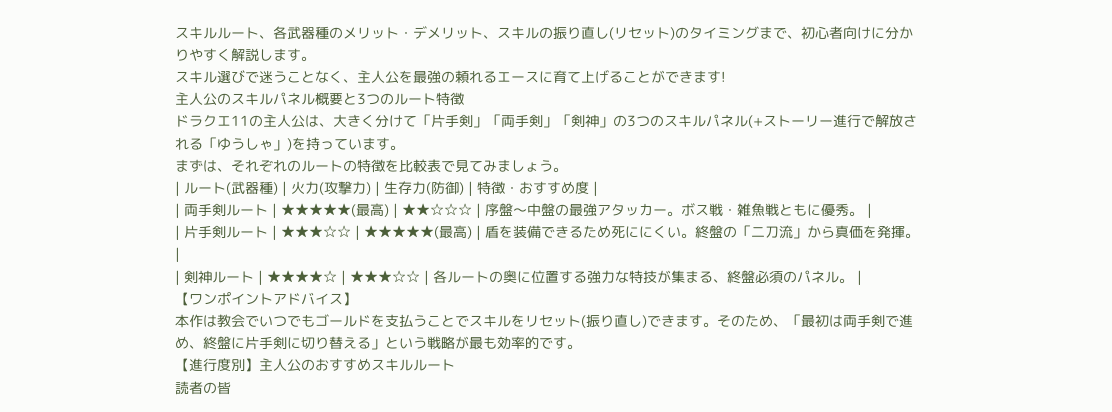スキルルート、各武器種のメリット・デメリット、スキルの振り直し(リセット)のタイミングまで、初心者向けに分かりやすく解説します。
スキル選びで迷うことなく、主人公を最強の頼れるエースに育て上げることができます!
主人公のスキルパネル概要と3つのルート特徴
ドラクエ11の主人公は、大きく分けて「片手剣」「両手剣」「剣神」の3つのスキルパネル(+ストーリー進行で解放される「ゆうしゃ」)を持っています。
まずは、それぞれのルートの特徴を比較表で見てみましょう。
| ルート(武器種) | 火力(攻撃力) | 生存力(防御) | 特徴・おすすめ度 |
| 両手剣ルート | ★★★★★(最高) | ★★☆☆☆ | 序盤〜中盤の最強アタッカー。ボス戦・雑魚戦ともに優秀。 |
| 片手剣ルート | ★★★☆☆ | ★★★★★(最高) | 盾を装備できるため死ににくい。終盤の「二刀流」から真価を発揮。 |
| 剣神ルート | ★★★★☆ | ★★★☆☆ | 各ルートの奥に位置する強力な特技が集まる、終盤必須のパネル。 |
【ワンポイントアドバイス】
本作は教会でいつでもゴールドを支払うことでスキルをリセット(振り直し)できます。そのため、「最初は両手剣で進め、終盤に片手剣に切り替える」という戦略が最も効率的です。
【進行度別】主人公のおすすめスキルルート
読者の皆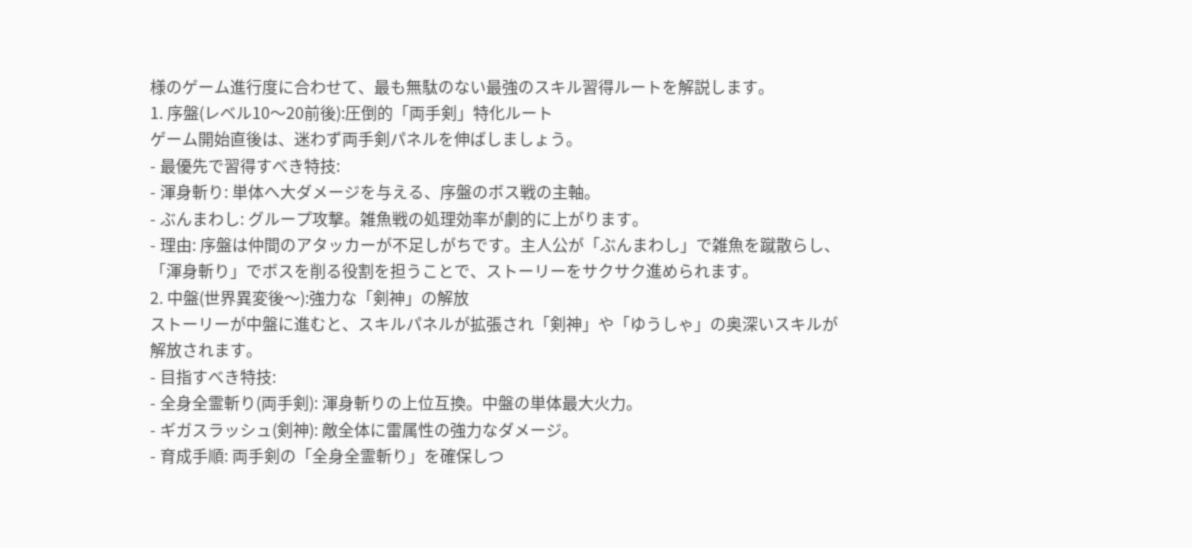様のゲーム進行度に合わせて、最も無駄のない最強のスキル習得ルートを解説します。
1. 序盤(レベル10〜20前後):圧倒的「両手剣」特化ルート
ゲーム開始直後は、迷わず両手剣パネルを伸ばしましょう。
- 最優先で習得すべき特技:
- 渾身斬り: 単体へ大ダメージを与える、序盤のボス戦の主軸。
- ぶんまわし: グループ攻撃。雑魚戦の処理効率が劇的に上がります。
- 理由: 序盤は仲間のアタッカーが不足しがちです。主人公が「ぶんまわし」で雑魚を蹴散らし、「渾身斬り」でボスを削る役割を担うことで、ストーリーをサクサク進められます。
2. 中盤(世界異変後〜):強力な「剣神」の解放
ストーリーが中盤に進むと、スキルパネルが拡張され「剣神」や「ゆうしゃ」の奥深いスキルが解放されます。
- 目指すべき特技:
- 全身全霊斬り(両手剣): 渾身斬りの上位互換。中盤の単体最大火力。
- ギガスラッシュ(剣神): 敵全体に雷属性の強力なダメージ。
- 育成手順: 両手剣の「全身全霊斬り」を確保しつ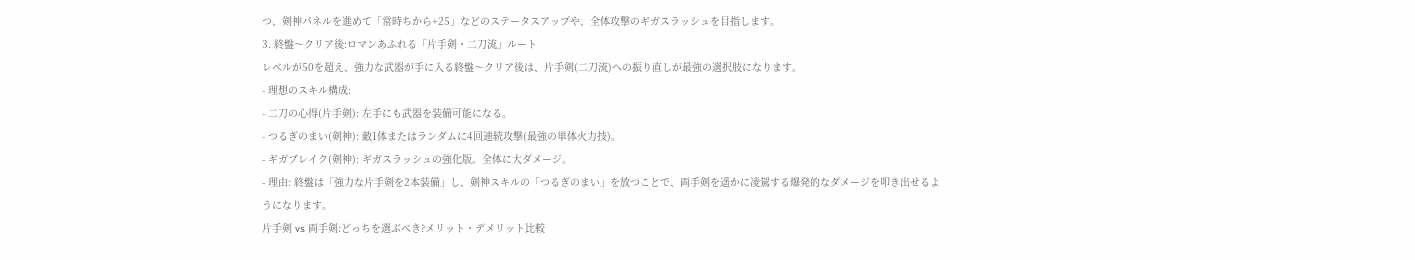つ、剣神パネルを進めて「常時ちから+25」などのステータスアップや、全体攻撃のギガスラッシュを目指します。
3. 終盤〜クリア後:ロマンあふれる「片手剣・二刀流」ルート
レベルが50を超え、強力な武器が手に入る終盤〜クリア後は、片手剣(二刀流)への振り直しが最強の選択肢になります。
- 理想のスキル構成:
- 二刀の心得(片手剣): 左手にも武器を装備可能になる。
- つるぎのまい(剣神): 敵1体またはランダムに4回連続攻撃(最強の単体火力技)。
- ギガブレイク(剣神): ギガスラッシュの強化版。全体に大ダメージ。
- 理由: 終盤は「強力な片手剣を2本装備」し、剣神スキルの「つるぎのまい」を放つことで、両手剣を遥かに凌駕する爆発的なダメージを叩き出せるようになります。
片手剣 vs 両手剣:どっちを選ぶべき?メリット・デメリット比較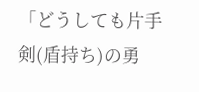「どうしても片手剣(盾持ち)の勇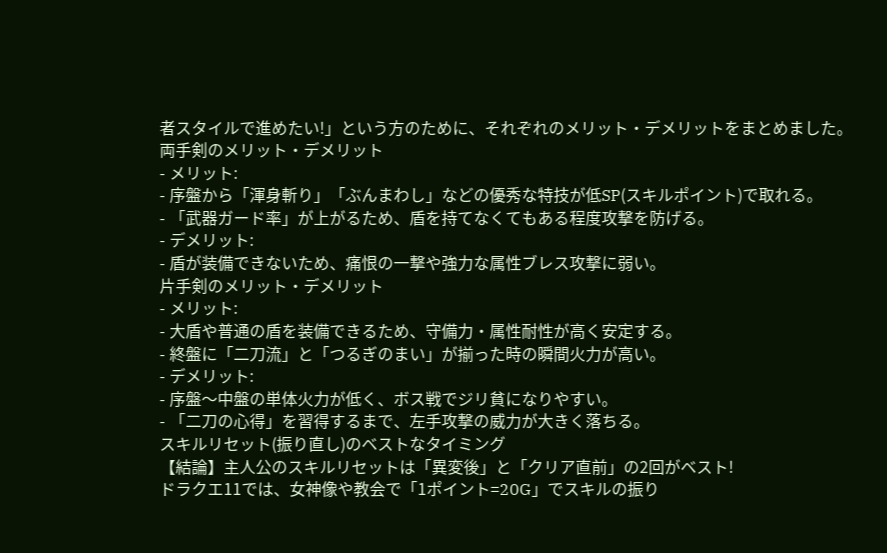者スタイルで進めたい!」という方のために、それぞれのメリット・デメリットをまとめました。
両手剣のメリット・デメリット
- メリット:
- 序盤から「渾身斬り」「ぶんまわし」などの優秀な特技が低SP(スキルポイント)で取れる。
- 「武器ガード率」が上がるため、盾を持てなくてもある程度攻撃を防げる。
- デメリット:
- 盾が装備できないため、痛恨の一撃や強力な属性ブレス攻撃に弱い。
片手剣のメリット・デメリット
- メリット:
- 大盾や普通の盾を装備できるため、守備力・属性耐性が高く安定する。
- 終盤に「二刀流」と「つるぎのまい」が揃った時の瞬間火力が高い。
- デメリット:
- 序盤〜中盤の単体火力が低く、ボス戦でジリ貧になりやすい。
- 「二刀の心得」を習得するまで、左手攻撃の威力が大きく落ちる。
スキルリセット(振り直し)のベストなタイミング
【結論】主人公のスキルリセットは「異変後」と「クリア直前」の2回がベスト!
ドラクエ11では、女神像や教会で「1ポイント=20G」でスキルの振り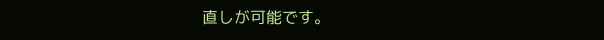直しが可能です。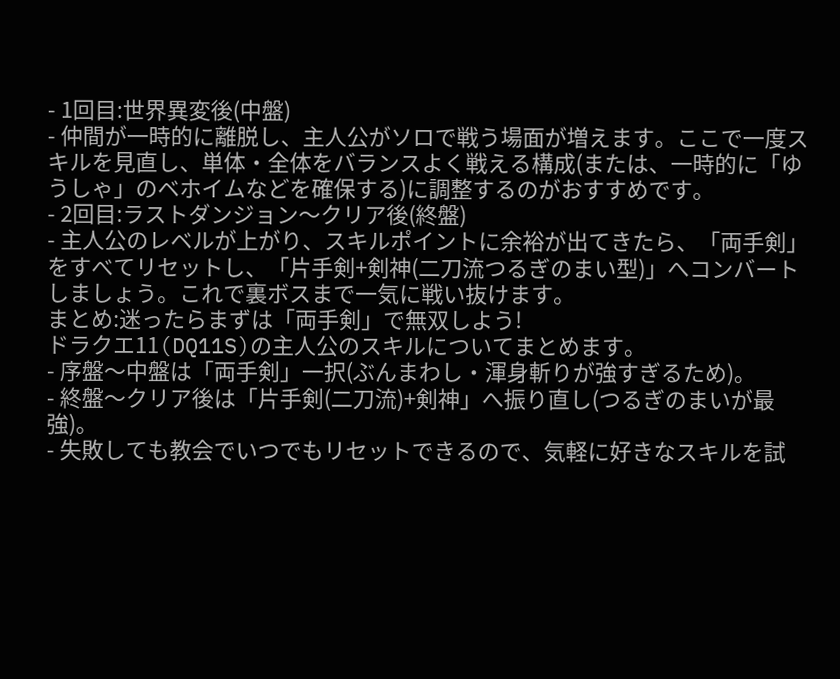- 1回目:世界異変後(中盤)
- 仲間が一時的に離脱し、主人公がソロで戦う場面が増えます。ここで一度スキルを見直し、単体・全体をバランスよく戦える構成(または、一時的に「ゆうしゃ」のベホイムなどを確保する)に調整するのがおすすめです。
- 2回目:ラストダンジョン〜クリア後(終盤)
- 主人公のレベルが上がり、スキルポイントに余裕が出てきたら、「両手剣」をすべてリセットし、「片手剣+剣神(二刀流つるぎのまい型)」へコンバートしましょう。これで裏ボスまで一気に戦い抜けます。
まとめ:迷ったらまずは「両手剣」で無双しよう!
ドラクエ11(DQ11S)の主人公のスキルについてまとめます。
- 序盤〜中盤は「両手剣」一択(ぶんまわし・渾身斬りが強すぎるため)。
- 終盤〜クリア後は「片手剣(二刀流)+剣神」へ振り直し(つるぎのまいが最強)。
- 失敗しても教会でいつでもリセットできるので、気軽に好きなスキルを試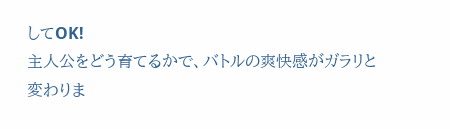してOK!
主人公をどう育てるかで、バトルの爽快感がガラリと変わりま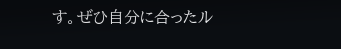す。ぜひ自分に合ったル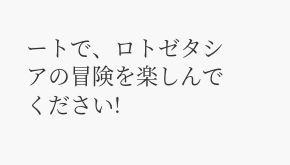ートで、ロトゼタシアの冒険を楽しんでください!